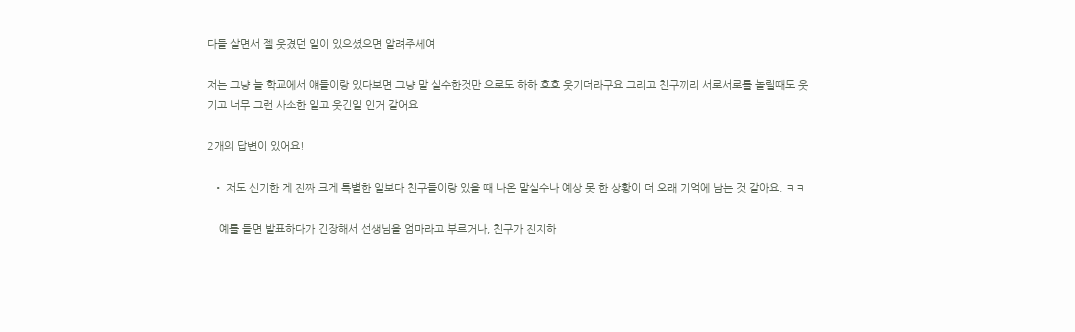다들 살면서 젤 웃겼던 일이 있으셨으면 알려주세여

저는 그냥 늘 학교에서 얘들이랑 있다보면 그냥 말 실수한것만 으로도 하하 호호 웃기더라구요 그리고 친구끼리 서로서로를 놀릴때도 웃기고 너무 그런 사소한 일고 웃긴일 인거 같어요

2개의 답변이 있어요!

  • 저도 신기한 게 진짜 크게 특별한 일보다 친구들이랑 있을 때 나온 말실수나 예상 못 한 상황이 더 오래 기억에 남는 것 같아요. ㅋㅋ

    예를 들면 발표하다가 긴장해서 선생님을 엄마라고 부르거나, 친구가 진지하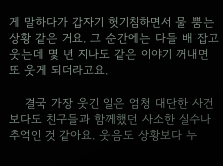게 말하다가 갑자기 헛기침하면서 물 뿜는 상황 같은 거요. 그 순간에는 다들 배 잡고 웃는데 몇 년 지나도 같은 이야기 꺼내면 또 웃게 되더라고요.

    결국 가장 웃긴 일은 엄청 대단한 사건보다도 친구들과 함께했던 사소한 실수나 추억인 것 같아요. 웃음도 상황보다 누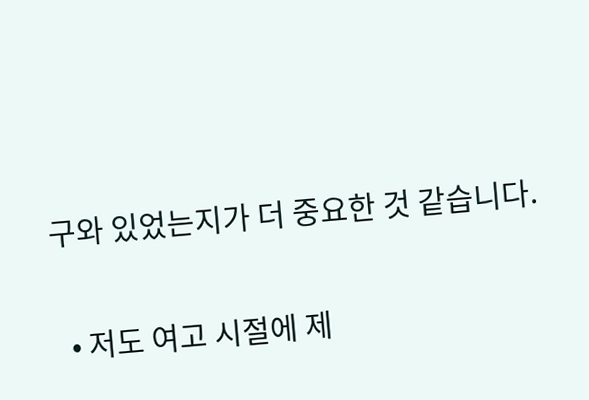구와 있었는지가 더 중요한 것 같습니다.

  • 저도 여고 시절에 제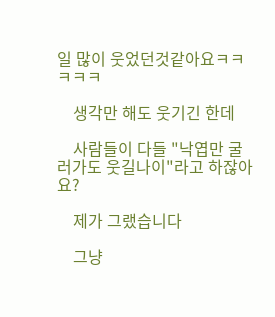일 많이 웃었던것같아요ㅋㅋㅋㅋㅋ

    생각만 해도 웃기긴 한데

    사람들이 다들 "낙엽만 굴러가도 웃길나이"라고 하잖아요?

    제가 그랬습니다

    그냥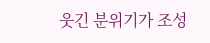웃긴 분위기가 조성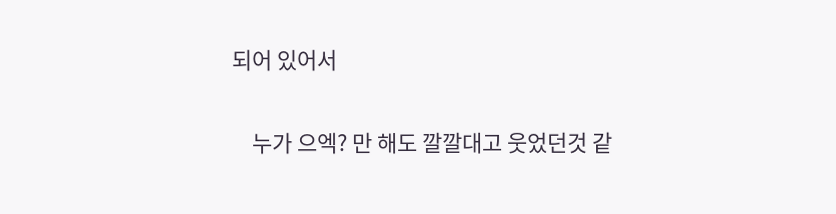되어 있어서

    누가 으엑? 만 해도 깔깔대고 웃었던것 같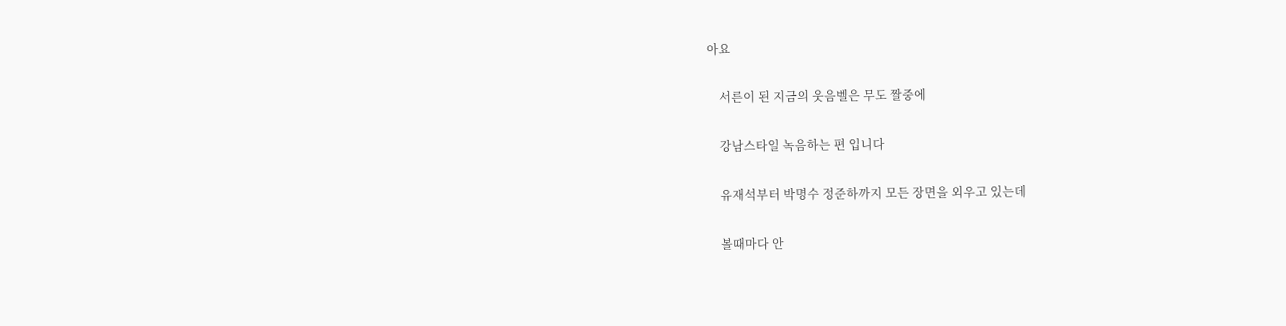아요

    서른이 된 지금의 웃음벨은 무도 짤중에

    강남스타일 녹음하는 편 입니다

    유재석부터 박명수 정준하까지 모든 장면을 외우고 있는데

    볼때마다 안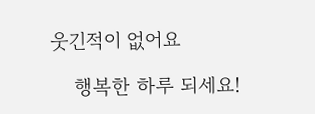웃긴적이 없어요

    행복한 하루 되세요!